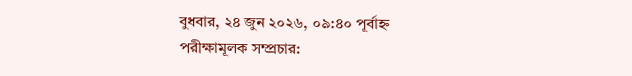বুধবার, ২৪ জুন ২০২৬, ০৯:৪০ পূর্বাহ্ন
পরীক্ষামূলক সম্প্রচার: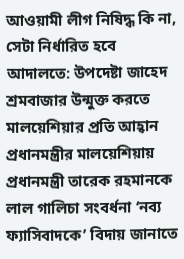আওয়ামী লীগ নিষিদ্ধ কি না, সেটা নির্ধারিত হবে আদালতে: উপদেষ্টা জাহেদ শ্রমবাজার উন্মুক্ত করতে মালয়েশিয়ার প্রতি আহ্বান প্রধানমন্ত্রীর মালয়েশিয়ায় প্রধানমন্ত্রী তারেক রহমানকে লাল গালিচা সংবর্ধনা ‘নব্য ফ্যাসিবাদকে’ বিদায় জানাতে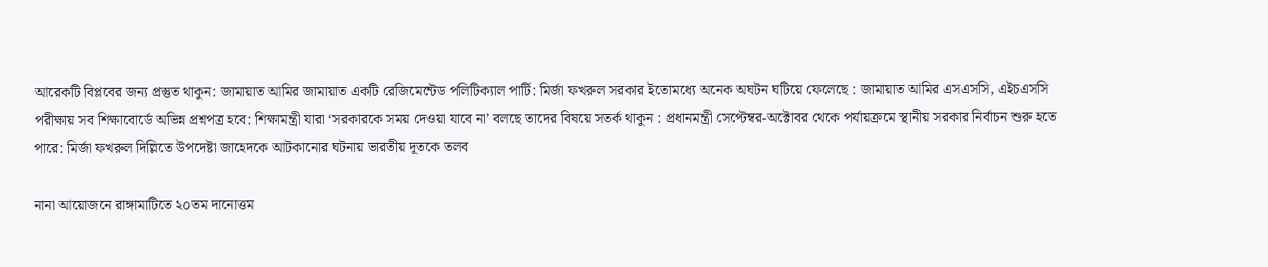আরেকটি বিপ্লবের জন্য প্রস্তুত থাকুন: জামায়াত আমির জামায়াত একটি রেজিমেন্টেড পলিটিক্যাল পার্টি: মির্জা ফখরুল সরকার ইতোমধ্যে অনেক অঘটন ঘটিয়ে ফেলেছে : জামায়াত আমির এসএসসি, এইচএসসি পরীক্ষায় সব শিক্ষাবোর্ডে অভিন্ন প্রশ্নপত্র হবে: শিক্ষামন্ত্রী যারা ‘সরকারকে সময় দেওয়া যাবে না’ বলছে তাদের বিষয়ে সতর্ক থাকুন : প্রধানমন্ত্রী সেপ্টেম্বর-অক্টোবর থেকে পর্যায়ক্রমে স্থানীয় সরকার নির্বাচন শুরু হতে পারে: মির্জা ফখরুল দিল্লিতে উপদেষ্টা জাহেদকে আটকানোর ঘটনায় ভারতীয় দূতকে তলব

নানা আয়োজনে রাঙ্গামাটিতে ২০তম দানোত্তম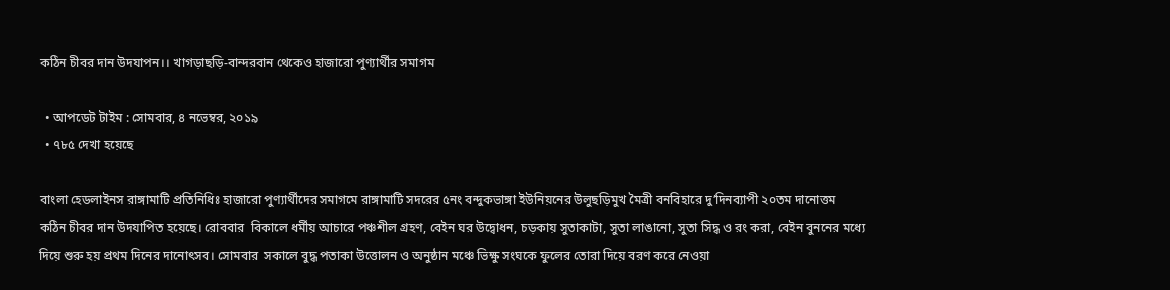কঠিন চীবর দান উদযাপন।। খাগড়াছড়ি-বান্দরবান থেকেও হাজারো পুণ্যার্থীর সমাগম

  • আপডেট টাইম : সোমবার, ৪ নভেম্বর, ২০১৯
  • ৭৮৫ দেখা হয়েছে

বাংলা হেডলাইনস রাঙ্গামাটি প্রতিনিধিঃ হাজারো পুণ্যার্থীদের সমাগমে রাঙ্গামাটি সদরের ৫নং বন্দুকভাঙ্গা ইউনিয়নের উলুছড়িমুখ মৈত্রী বনবিহারে দু’দিনব্যাপী ২০তম দানোত্তম কঠিন চীবর দান উদযাপিত হয়েছে। রোববার  বিকালে ধর্মীয় আচারে পঞ্চশীল গ্রহণ, বেইন ঘর উদ্বোধন, চড়কায় সুতাকাটা, সুতা লাঙানো, সুতা সিদ্ধ ও রং করা, বেইন বুননের মধ্যে দিয়ে শুরু হয় প্রথম দিনের দানোৎসব। সোমবার  সকালে বুদ্ধ পতাকা উত্তোলন ও অনুষ্ঠান মঞ্চে ভিক্ষু সংঘকে ফুলের তোরা দিয়ে বরণ করে নেওয়া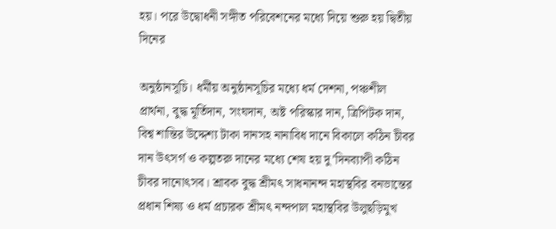হয়। পরে উদ্বোধনী সঙ্গীত পরিবেশনের মধ্যে দিয়ে শুরু হয় দ্বিতীয় দিনের

অনুষ্ঠানসূচি। ধর্মীয় অনুষ্ঠানসূচির মধ্যে ধর্ম দেশনা, পঞ্চশীল প্রার্থনা, বুদ্ধ মূর্তিদান, সংঘদান, অষ্ট পরিস্কার দান, ত্রিপিটক দান, বিশ্ব শান্তির উদ্দেশ্য টাকা দানসহ নানাবিধ দানে বিকালে কঠিন চীবর দান উৎসর্গ ও কল্পতরু দানের মধ্যে শেষ হয় দু’দিনব্যাপী কঠিন চীবর দানোৎসব। শ্রাবক বুদ্ধ শ্রীমৎ সাধনানন্দ মহাস্থবির বনভান্তের প্রধান শিষ্য ও ধর্ম প্রচারক শ্রীমৎ নন্দপাল মহাস্থবির উলুছড়িমুখ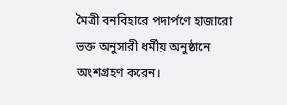মৈত্রী বনবিহারে পদার্পণে হাজারো ভক্ত অনুসারী ধর্মীয় অনুষ্ঠানে অংশগ্রহণ করেন।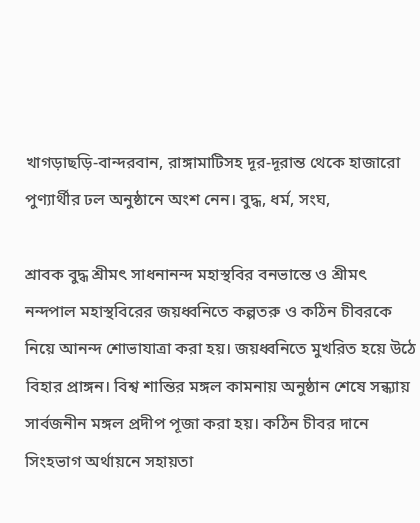খাগড়াছড়ি-বান্দরবান, রাঙ্গামাটিসহ দূর-দূরান্ত থেকে হাজারো পুণ্যার্থীর ঢল অনুষ্ঠানে অংশ নেন। বুদ্ধ, ধর্ম, সংঘ,

শ্রাবক বুদ্ধ শ্রীমৎ সাধনানন্দ মহাস্থবির বনভান্তে ও শ্রীমৎ নন্দপাল মহাস্থবিরের জয়ধ্বনিতে কল্পতরু ও কঠিন চীবরকে নিয়ে আনন্দ শোভাযাত্রা করা হয়। জয়ধ্বনিতে মুখরিত হয়ে উঠে বিহার প্রাঙ্গন। বিশ্ব শান্তির মঙ্গল কামনায় অনুষ্ঠান শেষে সন্ধ্যায় সার্বজনীন মঙ্গল প্রদীপ পূজা করা হয়। কঠিন চীবর দানে সিংহভাগ অর্থায়নে সহায়তা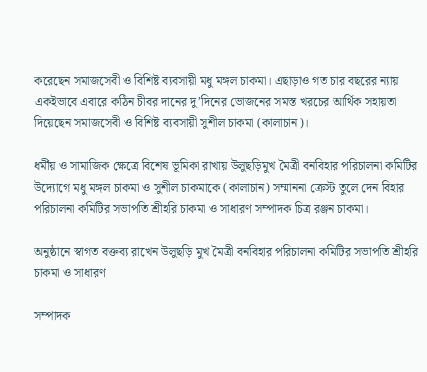করেছেন সমাজসেবী ও বিশিষ্ট ব্যবসায়ী মধু মঙ্গল চাকমা। এছাড়াও গত চার বছরের ন্যায় একইভাবে এবারে কঠিন চীবর দানের দু’দিনের ভোজনের সমস্ত খরচের আর্থিক সহায়তা দিয়েছেন সমাজসেবী ও বিশিষ্ট ব্যবসায়ী সুশীল চাকমা (কালাচান)।

ধর্মীয় ও সামাজিক ক্ষেত্রে বিশেষ ভূমিকা রাখায় উলুছড়িমুখ মৈত্রী বনবিহার পরিচালনা কমিটির উদ্যোগে মধু মঙ্গল চাকমা ও সুশীল চাকমাকে (কালাচান) সম্মাননা ক্রেস্ট তুলে দেন বিহার পরিচালনা কমিটির সভাপতি শ্রীহরি চাকমা ও সাধারণ সম্পাদক চিত্র রঞ্জন চাকমা।

অনুষ্ঠানে স্বাগত বক্তব্য রাখেন উলুছড়ি মুখ মৈত্রী বনবিহার পরিচালনা কমিটির সভাপতি শ্রীহরি চাকমা ও সাধারণ

সম্পাদক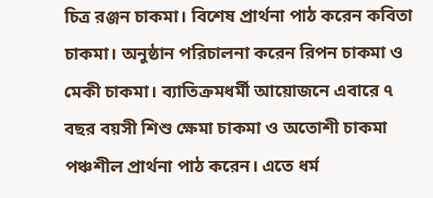চিত্র রঞ্জন চাকমা। বিশেষ প্রার্থনা পাঠ করেন কবিতা চাকমা। অনুষ্ঠান পরিচালনা করেন রিপন চাকমা ও মেকী চাকমা। ব্যাতিক্রমধর্মী আয়োজনে এবারে ৭ বছর বয়সী শিশু ক্ষেমা চাকমা ও অতোশী চাকমা পঞ্চশীল প্রার্থনা পাঠ করেন। এতে ধর্ম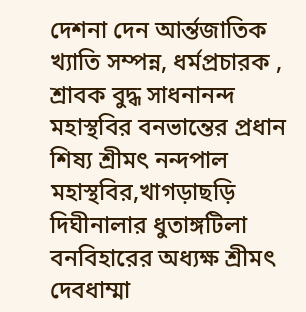দেশনা দেন আর্ন্তজাতিক খ্যাতি সম্পন্ন, ধর্মপ্রচারক , শ্রাবক বুদ্ধ সাধনানন্দ মহাস্থবির বনভান্তের প্রধান শিষ্য শ্রীমৎ নন্দপাল মহাস্থবির,খাগড়াছড়ি দিঘীনালার ধুতাঙ্গটিলা বনবিহারের অধ্যক্ষ শ্রীমৎ দেবধাম্মা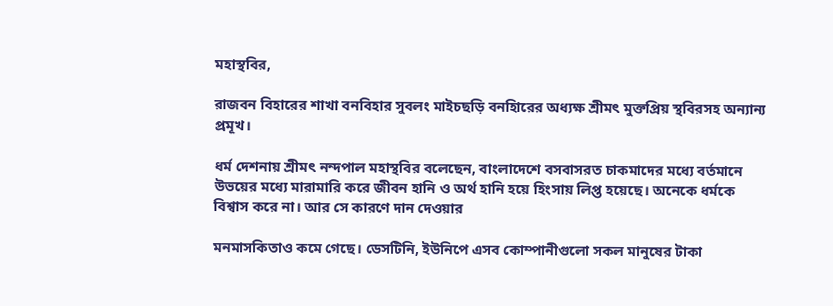মহাস্থবির,

রাজবন বিহারের শাখা বনবিহার সুবলং মাইচছড়ি বনহিারের অধ্যক্ষ শ্রীমৎ মুক্তপ্রিয় স্থবিরসহ অন্যান্য প্রমূখ।

ধর্ম দেশনায় শ্রীমৎ নন্দপাল মহাস্থবির বলেছেন, বাংলাদেশে বসবাসরত চাকমাদের মধ্যে বর্তমানে উভয়ের মধ্যে মারামারি করে জীবন হানি ও অর্থ হানি হয়ে হিংসায় লিপ্ত হয়েছে। অনেকে ধর্মকে বিশ্বাস করে না। আর সে কারণে দান দেওয়ার

মনমাসকিতাও কমে গেছে। ডেসটিনি, ইউনিপে এসব কোম্পানীগুলো সকল মানুষের টাকা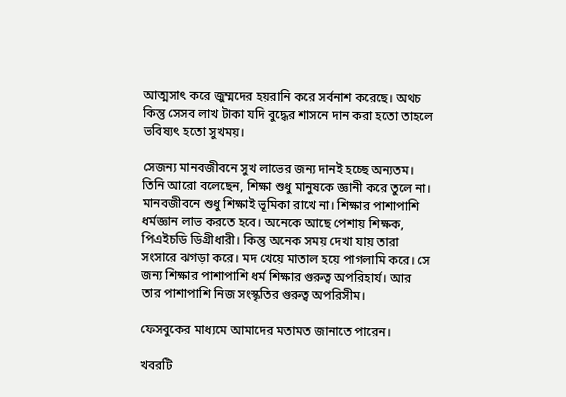আত্মসাৎ করে জুম্মদের হয়রানি করে সর্বনাশ করেছে। অথচ কিন্তু সেসব লাখ টাকা যদি বুদ্ধের শাসনে দান করা হতো তাহলে ভবিষ্যৎ হতো সুখময়।

সেজন্য মানবজীবনে সুখ লাভের জন্য দানই হচ্ছে অন্যতম। তিনি আরো বলেছেন, শিক্ষা শুধু মানুষকে জ্ঞানী করে তুলে না। মানবজীবনে শুধু শিক্ষাই ভূমিকা রাখে না। শিক্ষার পাশাপাশি ধর্মজ্ঞান লাভ করতে হবে। অনেকে আছে পেশায় শিক্ষক, পিএইচডি ডিগ্রীধারী। কিন্তু অনেক সময় দেখা যায় তারা সংসারে ঝগড়া করে। মদ খেয়ে মাতাল হয়ে পাগলামি করে। সে জন্য শিক্ষার পাশাপাশি ধর্ম শিক্ষার গুরুত্ব অপরিহার্য। আর তার পাশাপাশি নিজ সংস্কৃতির গুরুত্ব অপরিসীম।

ফেসবুকের মাধ্যমে আমাদের মতামত জানাতে পারেন।

খবরটি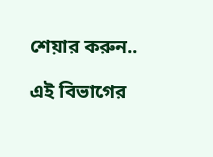শেয়ার করুন..

এই বিভাগের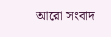আরো সংবাদ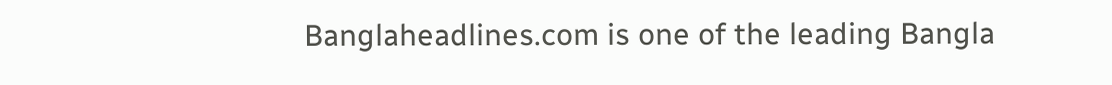Banglaheadlines.com is one of the leading Bangla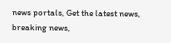news portals, Get the latest news, breaking news,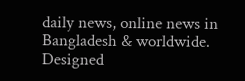daily news, online news in Bangladesh & worldwide.
Designed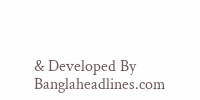& Developed By Banglaheadlines.com